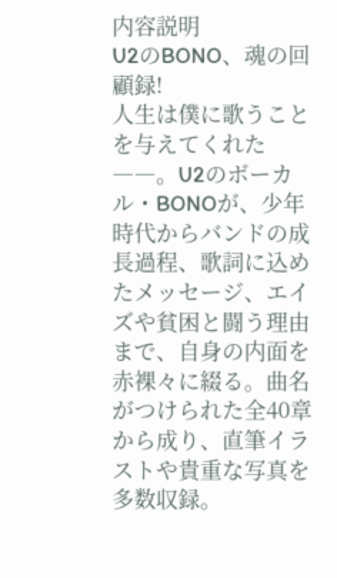内容説明
U2のBONO、魂の回顧録!
人生は僕に歌うことを与えてくれた――。U2のボーカル・BONOが、少年時代からバンドの成長過程、歌詞に込めたメッセージ、エイズや貧困と闘う理由まで、自身の内面を赤裸々に綴る。曲名がつけられた全40章から成り、直筆イラストや貴重な写真を多数収録。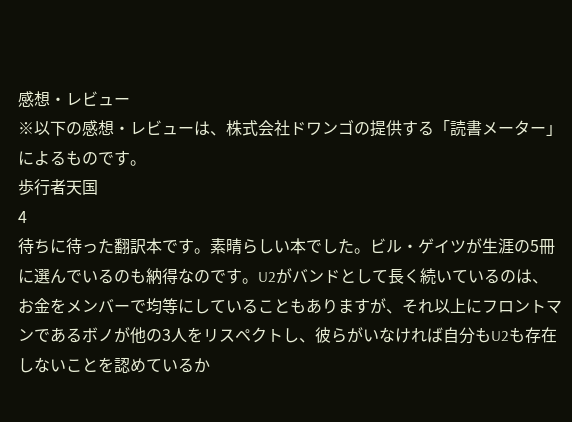感想・レビュー
※以下の感想・レビューは、株式会社ドワンゴの提供する「読書メーター」によるものです。
歩行者天国
4
待ちに待った翻訳本です。素晴らしい本でした。ビル・ゲイツが生涯の5冊に選んでいるのも納得なのです。U2がバンドとして長く続いているのは、お金をメンバーで均等にしていることもありますが、それ以上にフロントマンであるボノが他の3人をリスペクトし、彼らがいなければ自分もU2も存在しないことを認めているか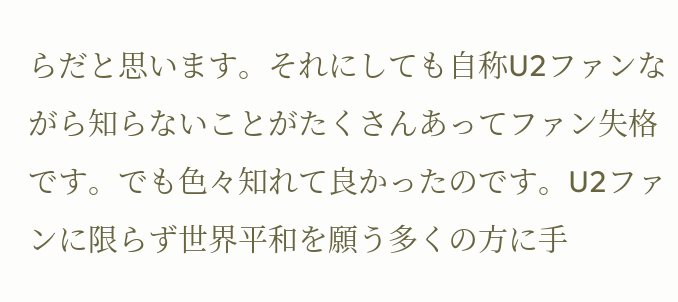らだと思います。それにしても自称U2ファンながら知らないことがたくさんあってファン失格です。でも色々知れて良かったのです。U2ファンに限らず世界平和を願う多くの方に手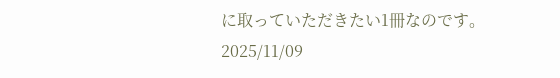に取っていただきたい1冊なのです。2025/11/09